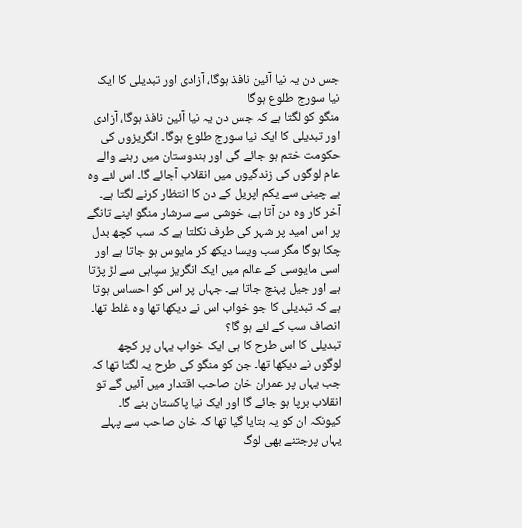جس دن یہ نیا آئین نافذ ہوگا، آزادی اور تبدیلی کا ایک نیا سورج طلوع ہوگا
منگو کو لگتا ہے کہ جس دن یہ نیا آئین نافذ ہوگا، آزادی اور تبدیلی کا ایک نیا سورج طلوع ہوگا۔ انگریزوں کی حکومت ختم ہو جائے گی اور ہندوستان میں رہنے والے عام لوگوں کی زندگیوں میں انقلاب آجائے گا۔ اس لئے وہ بے چینی سے یکم اپریل کے دن کا انتظار کرنے لگتا ہے۔ آخر کار وہ دن آتا ہے، خوشی سے سرشار منگو اپنے تانگے پر اس امید پر شہر کی طرف نکلتا ہے کہ سب کچھ بدل چکا ہوگا مگر سب ویسا دیکھ کر مایوس ہو جاتا ہے اور اسی مایوسی کے عالم میں ایک انگریز سپاہی سے لڑ پڑتا ہے اور جیل پہنچ جاتا ہے۔ جہاں پر اس کو احساس ہوتا ہے کہ تبدیلی کا جو خواب اس نے دیکھا تھا وہ غلط تھا۔
انصاف سب کے لئے ہو گا؟
تبدیلی کا اس طرح کا ہی ایک خواب یہاں پر کچھ لوگوں نے دیکھا تھا۔ جن کو منگو کی طرح یہ لگتا تھا کہ جب یہاں پر عمران خان صاحب اقتدار میں آئیں گے تو انقلاب برپا ہو جائے گا اور ایک نیا پاکستان بنے گا۔ کیونکہ ان کو یہ بتایا گیا تھا کہ خان صاحب سے پہلے یہاں پرجتنے بھی لوگ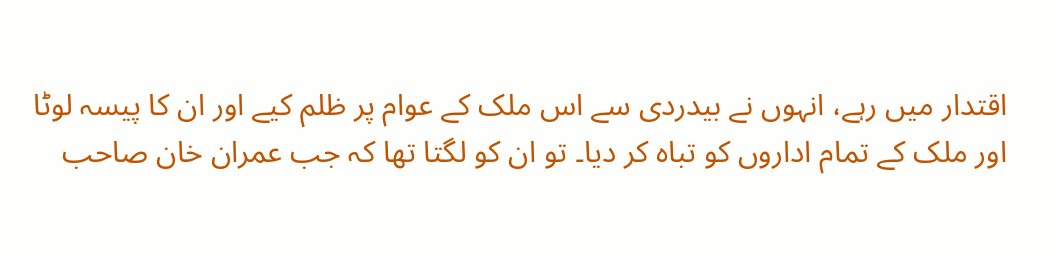اقتدار میں رہے، انہوں نے بیدردی سے اس ملک کے عوام پر ظلم کیے اور ان کا پیسہ لوٹا اور ملک کے تمام اداروں کو تباہ کر دیا۔ تو ان کو لگتا تھا کہ جب عمران خان صاحب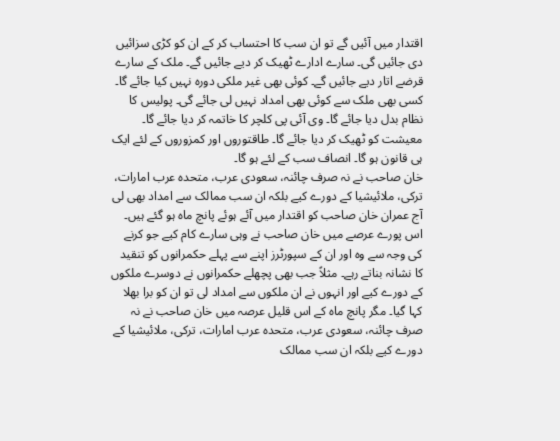اقتدار میں آئیں گے تو ان سب کا احتساب کر کے ان کو کڑی سزائیں دی جائیں گی۔ سارے ادارے ٹھیک کر دیے جائیں گے۔ ملک کے سارے قرضے اتار دیے جائیں گے۔ کوئی بھی غیر ملکی دورہ نہیں کیا جائے گا۔ کسی بھی ملک سے کوئی بھی امداد نہیں لی جائے گی۔ پولیس کا نظام بدل دیا جائے گا۔ وی آئی پی کلچر کا خاتمہ کر دیا جائے گا۔ معیشت کو ٹھیک کر دیا جائے گا۔ طاقتوروں اور کمزوروں کے لئے ایک ہی قانون ہو گا۔ انصاف سب کے لئے ہو گا۔
خان صاحب نے نہ صرف چائنہ، سعودی عرب، متحدہ عرب امارات، ترکی، ملائیشیا کے دورے کیے بلکہ ان سب ممالک سے امداد بھی لی
آج عمران خان صاحب کو اقتدار میں آئے ہوئے پانچ ماہ ہو گئے ہیں۔ اس پورے عرصے میں خان صاحب نے وہی سارے کام کیے جو کرنے کی وجہ سے وہ اور ان کے سپورٹرز اپنے سے پہلے حکمرانوں کو تنقید کا نشانہ بناتے رہے۔ مثلاً جب بھی پچھلے حکمرانوں نے دوسرے ملکوں کے دورے کیے اور انہوں نے ان ملکوں سے امداد لی تو ان کو برا بھلا کہا گیا۔ مگر پانچ ماہ کے اس قلیل عرصہ میں خان صاحب نے نہ صرف چائنہ، سعودی عرب، متحدہ عرب امارات، ترکی، ملائیشیا کے دورے کیے بلکہ ان سب ممالک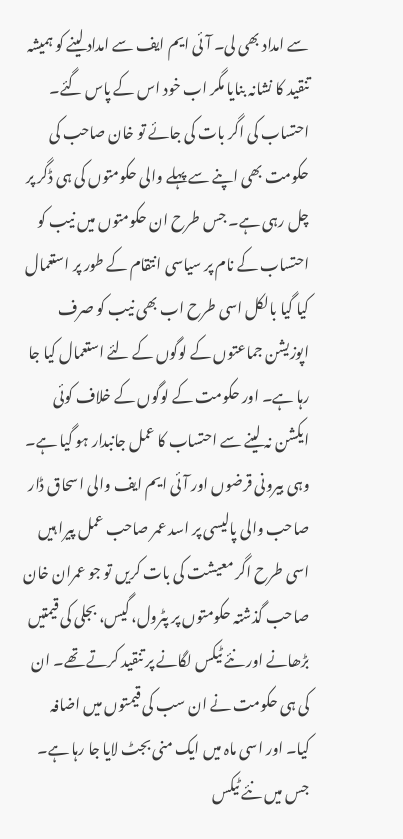سے امداد بھی لی۔ آئی ایم ایف سے امداد لینے کو ہمیشہ تنقید کا نشانہ بنایا مگر اب خود اس کے پاس گئے۔ احتساب کی اگر بات کی جائے تو خان صاحب کی حکومت بھی اپنے سے پہلے والی حکومتوں کی ہی ڈگر پر چل رہی ہے۔ جس طرح ان حکومتوں میں نیب کو احتساب کے نام پر سیاسی انتقام کے طور پر استعمال کیا گیا بالکل اسی طرح اب بھی نیب کو صرف اپوزیشن جماعتوں کے لوگوں کے لئے استعمال کیا جا رہا ہے۔ اور حکومت کے لوگوں کے خلاف کوئی ایکشن نہ لینے سے احتساب کا عمل جانبدار ہو گیا ہے۔
وہی بیرونی قرضوں اور آئی ایم ایف والی اسحاق ڈار صاحب والی پالیسی پر اسد عمر صاحب عمل پیرا ہیں
اسی طرح اگر معیشت کی بات کریں تو جو عمران خان صاحب گذشتہ حکومتوں پر پٹرول، گیس، بجلی کی قیمتیں بڑھانے اور نئے ٹیکس لگانے پر تنقید کرتے تھے۔ ان کی ہی حکومت نے ان سب کی قیمتوں میں اضافہ کیا۔ اور اسی ماہ میں ایک منی بجٹ لایا جا رہا ہے۔ جس میں نئے ٹیکس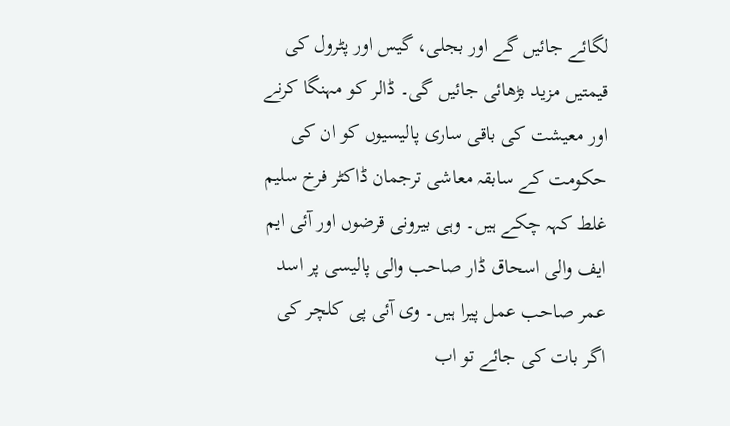لگائے جائیں گے اور بجلی، گیس اور پٹرول کی قیمتیں مزید بڑھائی جائیں گی۔ ڈالر کو مہنگا کرنے اور معیشت کی باقی ساری پالیسیوں کو ان کی حکومت کے سابقہ معاشی ترجمان ڈاکٹر فرخ سلیم غلط کہہ چکے ہیں۔ وہی بیرونی قرضوں اور آئی ایم ایف والی اسحاق ڈار صاحب والی پالیسی پر اسد عمر صاحب عمل پیرا ہیں۔ وی آئی پی کلچر کی اگر بات کی جائے تو اب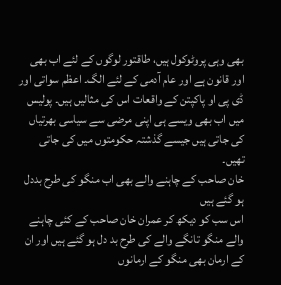بھی وہی پروٹوکول ہیں، طاقتور لوگوں کے لئے اب بھی اور قانون ہے اور عام آدمی کے لئے الگ۔ اعظم سواتی اور ڈی پی او پاکپتن کے واقعات اس کی مثالیں ہیں۔ پولیس میں اب بھی ویسے ہی اپنی مرضی سے سیاسی بھرتیاں کی جاتی ہیں جیسے گذشتہ حکومتوں میں کی جاتی تھیں۔
خان صاحب کے چاہنے والے بھی اب منگو کی طرح بددل ہو گئے ہیں
اس سب کو دیکھ کر عمران خان صاحب کے کئی چاہنے والے منگو تانگے والے کی طرح بد دل ہو گئے ہیں اور ان کے ارمان بھی منگو کے ارمانوں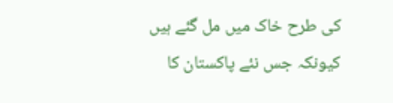کی طرح خاک میں مل گئے ہیں کیونکہ جس نئے پاکستان کا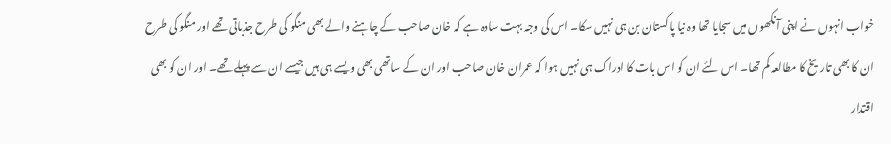خواب انہوں نے اپنی آنکھوں میں سجایا تھا وہ نیا پاکستان بن ہی نہیں سکا۔ اس کی وجہ بہت سادہ ہے کہ خان صاحب کے چاہنے والے بھی منگو کی طرح جذباتی تھے اور منگو کی طرح ان کا بھی تاریخ کا مطالعہ کم تھا۔ اس لئے ان کو اس بات کا ادراک ہی نہیں ہوا کہ عمران خان صاحب اور ان کے ساتھی بھی ویسے ہی ہیں جیسے ان سے پہلے تھے۔ اور ان کو بھی اقتدار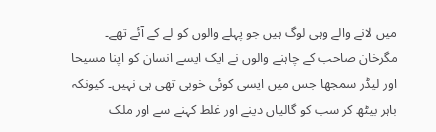میں لانے والے وہی لوگ ہیں جو پہلے والوں کو لے کے آئے تھے۔ مگرخان صاحب کے چاہنے والوں نے ایک ایسے انسان کو اپنا مسیحا اور لیڈر سمجھا جس میں ایسی کوئی خوبی تھی ہی نہیں۔ کیونکہ باہر بیٹھ کر سب کو گالیاں دینے اور غلط کہنے سے اور ملک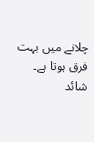چلانے میں بہت فرق ہوتا ہے۔ شائد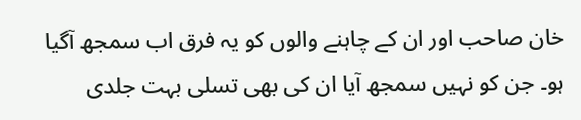خان صاحب اور ان کے چاہنے والوں کو یہ فرق اب سمجھ آگیا ہو۔ جن کو نہیں سمجھ آیا ان کی بھی تسلی بہت جلدی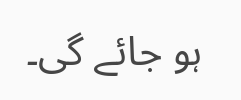ہو جائے گی۔